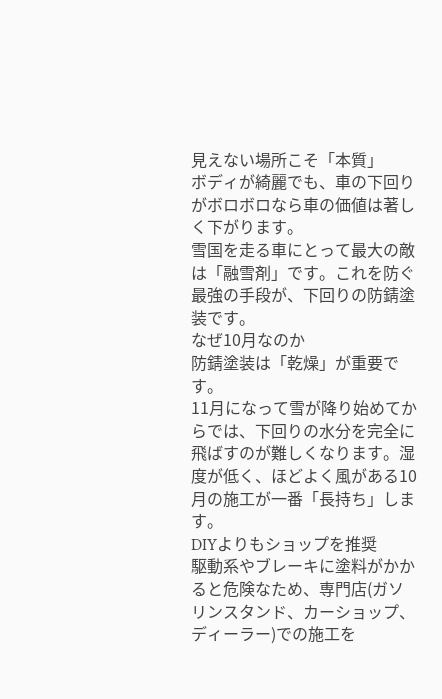見えない場所こそ「本質」
ボディが綺麗でも、車の下回りがボロボロなら車の価値は著しく下がります。
雪国を走る車にとって最大の敵は「融雪剤」です。これを防ぐ最強の手段が、下回りの防錆塗装です。
なぜ10月なのか
防錆塗装は「乾燥」が重要です。
11月になって雪が降り始めてからでは、下回りの水分を完全に飛ばすのが難しくなります。湿度が低く、ほどよく風がある10月の施工が一番「長持ち」します。
DIYよりもショップを推奨
駆動系やブレーキに塗料がかかると危険なため、専門店(ガソリンスタンド、カーショップ、ディーラー)での施工を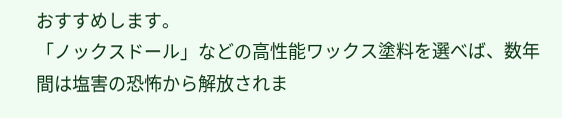おすすめします。
「ノックスドール」などの高性能ワックス塗料を選べば、数年間は塩害の恐怖から解放されま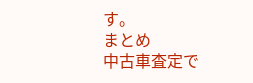す。
まとめ
中古車査定で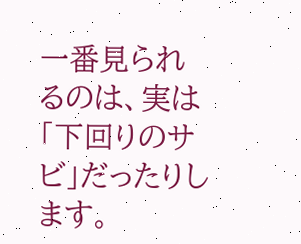一番見られるのは、実は「下回りのサビ」だったりします。